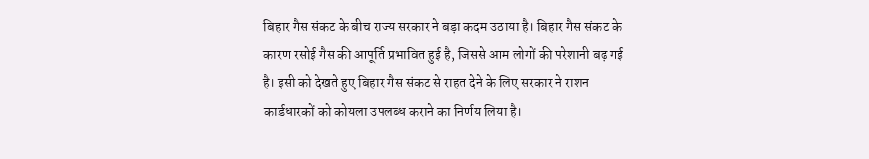बिहार गैस संकट के बीच राज्य सरकार ने बड़ा कदम उठाया है। बिहार गैस संकट के कारण रसोई गैस की आपूर्ति प्रभावित हुई है, जिससे आम लोगों की परेशानी बढ़ गई है। इसी को देखते हुए बिहार गैस संकट से राहत देने के लिए सरकार ने राशन कार्डधारकों को कोयला उपलब्ध कराने का निर्णय लिया है।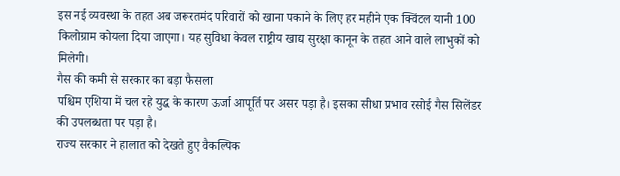इस नई व्यवस्था के तहत अब जरूरतमंद परिवारों को खाना पकाने के लिए हर महीने एक क्विंटल यानी 100 किलोग्राम कोयला दिया जाएगा। यह सुविधा केवल राष्ट्रीय खाद्य सुरक्षा कानून के तहत आने वाले लाभुकों को मिलेगी।
गैस की कमी से सरकार का बड़ा फैसला
पश्चिम एशिया में चल रहे युद्ध के कारण ऊर्जा आपूर्ति पर असर पड़ा है। इसका सीधा प्रभाव रसोई गैस सिलेंडर की उपलब्धता पर पड़ा है।
राज्य सरकार ने हालात को देखते हुए वैकल्पिक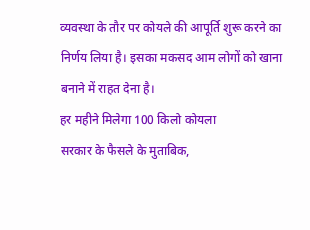व्यवस्था के तौर पर कोयले की आपूर्ति शुरू करने का निर्णय लिया है। इसका मकसद आम लोगों को खाना बनाने में राहत देना है।
हर महीने मिलेगा 100 किलो कोयला
सरकार के फैसले के मुताबिक,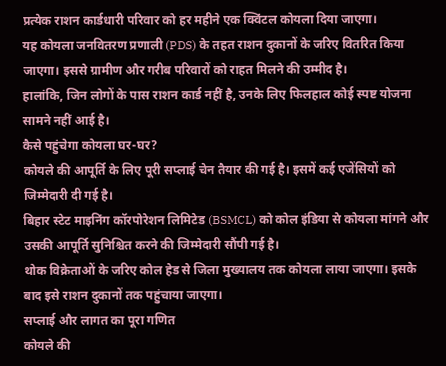प्रत्येक राशन कार्डधारी परिवार को हर महीने एक क्विंटल कोयला दिया जाएगा।
यह कोयला जनवितरण प्रणाली (PDS) के तहत राशन दुकानों के जरिए वितरित किया जाएगा। इससे ग्रामीण और गरीब परिवारों को राहत मिलने की उम्मीद है।
हालांकि, जिन लोगों के पास राशन कार्ड नहीं है, उनके लिए फिलहाल कोई स्पष्ट योजना सामने नहीं आई है।
कैसे पहुंचेगा कोयला घर-घर?
कोयले की आपूर्ति के लिए पूरी सप्लाई चेन तैयार की गई है। इसमें कई एजेंसियों को जिम्मेदारी दी गई है।
बिहार स्टेट माइनिंग कॉरपोरेशन लिमिटेड (BSMCL) को कोल इंडिया से कोयला मांगने और उसकी आपूर्ति सुनिश्चित करने की जिम्मेदारी सौंपी गई है।
थोक विक्रेताओं के जरिए कोल हेड से जिला मुख्यालय तक कोयला लाया जाएगा। इसके बाद इसे राशन दुकानों तक पहुंचाया जाएगा।
सप्लाई और लागत का पूरा गणित
कोयले की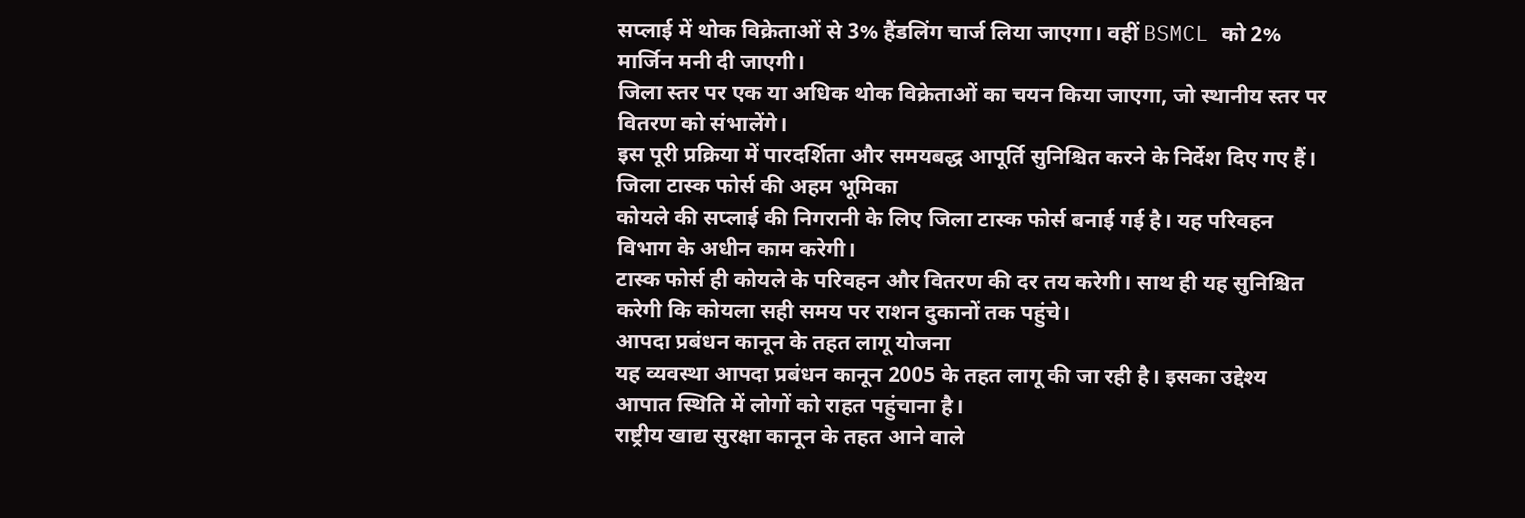सप्लाई में थोक विक्रेताओं से 3% हैंडलिंग चार्ज लिया जाएगा। वहीं BSMCL को 2% मार्जिन मनी दी जाएगी।
जिला स्तर पर एक या अधिक थोक विक्रेताओं का चयन किया जाएगा, जो स्थानीय स्तर पर वितरण को संभालेंगे।
इस पूरी प्रक्रिया में पारदर्शिता और समयबद्ध आपूर्ति सुनिश्चित करने के निर्देश दिए गए हैं।
जिला टास्क फोर्स की अहम भूमिका
कोयले की सप्लाई की निगरानी के लिए जिला टास्क फोर्स बनाई गई है। यह परिवहन विभाग के अधीन काम करेगी।
टास्क फोर्स ही कोयले के परिवहन और वितरण की दर तय करेगी। साथ ही यह सुनिश्चित करेगी कि कोयला सही समय पर राशन दुकानों तक पहुंचे।
आपदा प्रबंधन कानून के तहत लागू योजना
यह व्यवस्था आपदा प्रबंधन कानून 2005 के तहत लागू की जा रही है। इसका उद्देश्य आपात स्थिति में लोगों को राहत पहुंचाना है।
राष्ट्रीय खाद्य सुरक्षा कानून के तहत आने वाले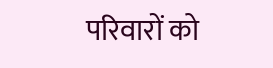परिवारों को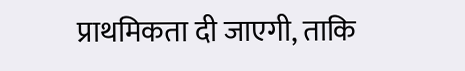प्राथमिकता दी जाएगी, ताकि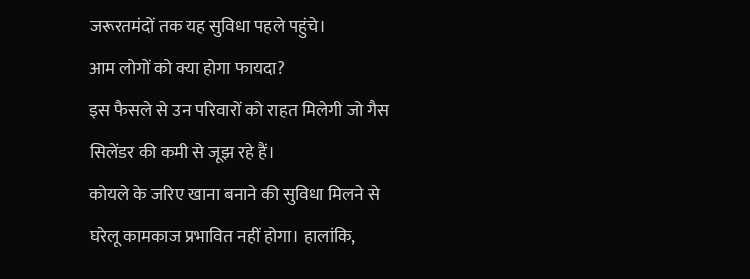जरूरतमंदों तक यह सुविधा पहले पहुंचे।
आम लोगों को क्या होगा फायदा?
इस फैसले से उन परिवारों को राहत मिलेगी जो गैस सिलेंडर की कमी से जूझ रहे हैं।
कोयले के जरिए खाना बनाने की सुविधा मिलने से घरेलू कामकाज प्रभावित नहीं होगा। हालांकि,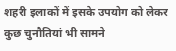शहरी इलाकों में इसके उपयोग को लेकर कुछ चुनौतियां भी सामने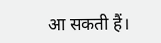आ सकती हैं।